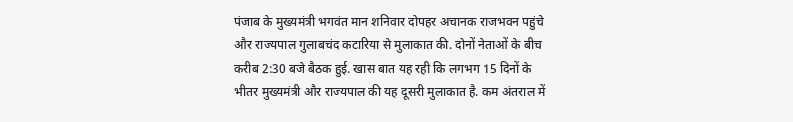पंजाब के मुख्यमंत्री भगवंत मान शनिवार दोपहर अचानक राजभवन पहुंचे और राज्यपाल गुलाबचंद कटारिया से मुलाकात की. दोनों नेताओं के बीच करीब 2:30 बजे बैठक हुई. खास बात यह रही कि लगभग 15 दिनों के भीतर मुख्यमंत्री और राज्यपाल की यह दूसरी मुलाकात है. कम अंतराल में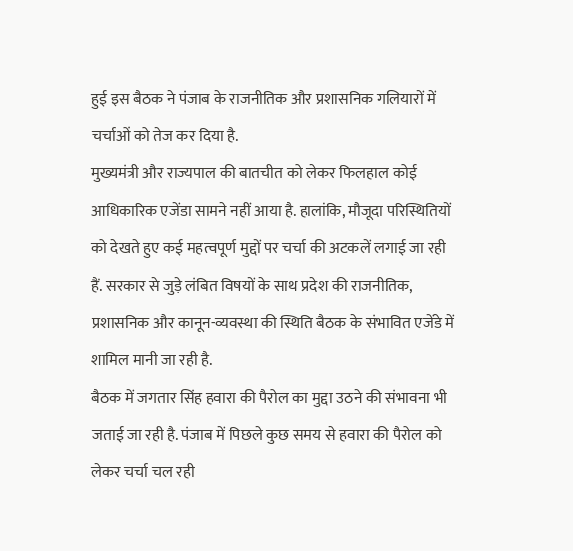हुई इस बैठक ने पंजाब के राजनीतिक और प्रशासनिक गलियारों में चर्चाओं को तेज कर दिया है.
मुख्यमंत्री और राज्यपाल की बातचीत को लेकर फिलहाल कोई आधिकारिक एजेंडा सामने नहीं आया है. हालांकि, मौजूदा परिस्थितियों को देखते हुए कई महत्वपूर्ण मुद्दों पर चर्चा की अटकलें लगाई जा रही हैं. सरकार से जुड़े लंबित विषयों के साथ प्रदेश की राजनीतिक, प्रशासनिक और कानून-व्यवस्था की स्थिति बैठक के संभावित एजेंडे में शामिल मानी जा रही है.
बैठक में जगतार सिंह हवारा की पैरोल का मुद्दा उठने की संभावना भी जताई जा रही है. पंजाब में पिछले कुछ समय से हवारा की पैरोल को लेकर चर्चा चल रही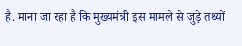है. माना जा रहा है कि मुख्यमंत्री इस मामले से जुड़े तथ्यों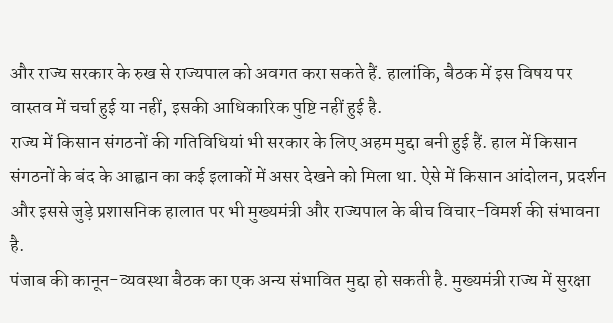और राज्य सरकार के रुख से राज्यपाल को अवगत करा सकते हैं. हालांकि, बैठक में इस विषय पर वास्तव में चर्चा हुई या नहीं, इसकी आधिकारिक पुष्टि नहीं हुई है.
राज्य में किसान संगठनों की गतिविधियां भी सरकार के लिए अहम मुद्दा बनी हुई हैं. हाल में किसान संगठनों के बंद के आह्वान का कई इलाकों में असर देखने को मिला था. ऐसे में किसान आंदोलन, प्रदर्शन और इससे जुड़े प्रशासनिक हालात पर भी मुख्यमंत्री और राज्यपाल के बीच विचार-विमर्श की संभावना है.
पंजाब की कानून-व्यवस्था बैठक का एक अन्य संभावित मुद्दा हो सकती है. मुख्यमंत्री राज्य में सुरक्षा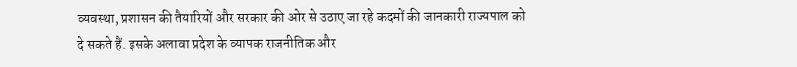व्यवस्था, प्रशासन की तैयारियों और सरकार की ओर से उठाए जा रहे कदमों की जानकारी राज्यपाल को दे सकते हैं. इसके अलावा प्रदेश के व्यापक राजनीतिक और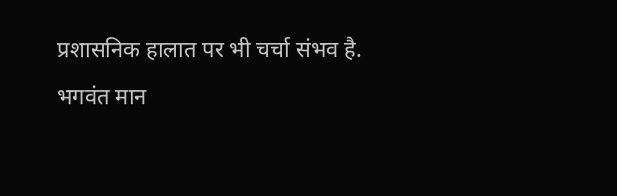प्रशासनिक हालात पर भी चर्चा संभव है.
भगवंत मान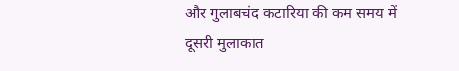और गुलाबचंद कटारिया की कम समय में दूसरी मुलाकात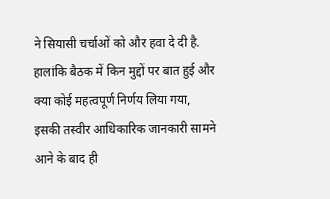ने सियासी चर्चाओं को और हवा दे दी है. हालांकि बैठक में किन मुद्दों पर बात हुई और क्या कोई महत्वपूर्ण निर्णय लिया गया, इसकी तस्वीर आधिकारिक जानकारी सामने आने के बाद ही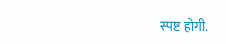स्पष्ट होगी.